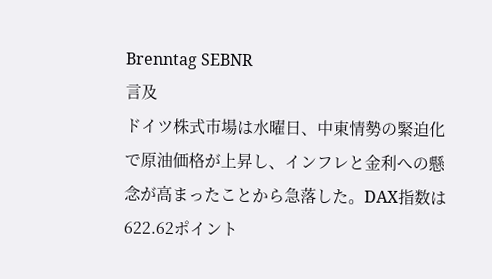Brenntag SEBNR
言及
ドイツ株式市場は水曜日、中東情勢の緊迫化で原油価格が上昇し、インフレと金利への懸念が高まったことから急落した。DAX指数は622.62ポイント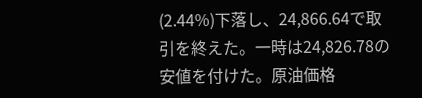(2.44%)下落し、24,866.64で取引を終えた。一時は24,826.78の安値を付けた。原油価格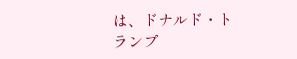は、ドナルド・トランプ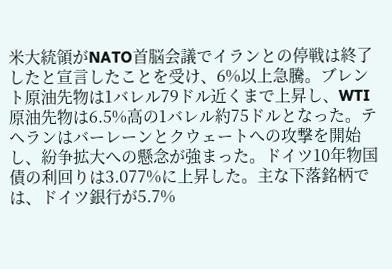米大統領がNATO首脳会議でイランとの停戦は終了したと宣言したことを受け、6%以上急騰。ブレント原油先物は1バレル79ドル近くまで上昇し、WTI原油先物は6.5%高の1バレル約75ドルとなった。テヘランはバーレーンとクウェートへの攻撃を開始し、紛争拡大への懸念が強まった。ドイツ10年物国債の利回りは3.077%に上昇した。主な下落銘柄では、ドイツ銀行が5.7%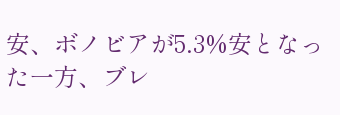安、ボノビアが5.3%安となった一方、ブレ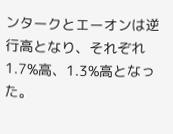ンタークとエーオンは逆行高となり、それぞれ1.7%高、1.3%高となった。